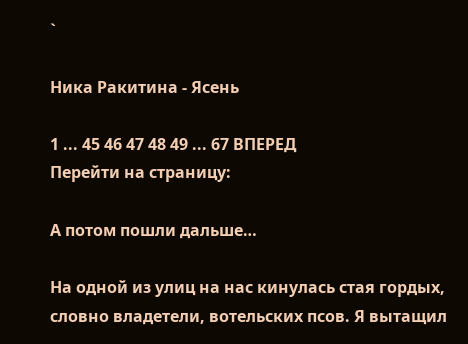`

Ника Ракитина - Ясень

1 ... 45 46 47 48 49 ... 67 ВПЕРЕД
Перейти на страницу:

А потом пошли дальше…

На одной из улиц на нас кинулась стая гордых, словно владетели, вотельских псов. Я вытащил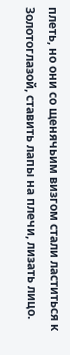плеть, но они со щенячьим визгом стали ластиться к Золотоглазой, ставить лапы на плечи, лизать лицо.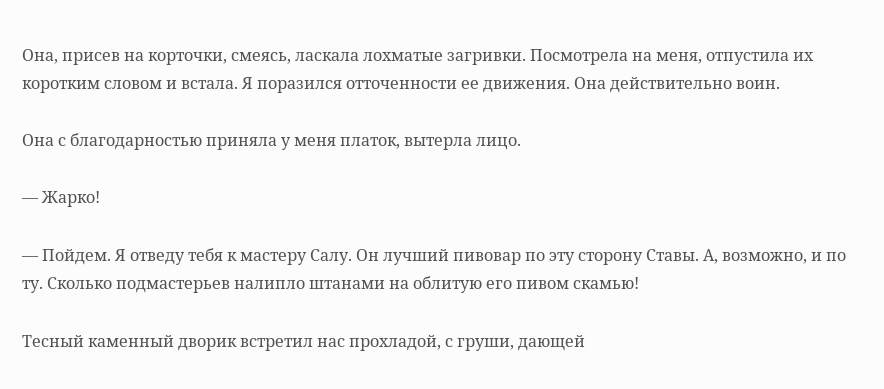Она, присев на корточки, смеясь, ласкала лохматые загривки. Посмотрела на меня, отпустила их коротким словом и встала. Я поразился отточенности ее движения. Она действительно воин.

Она с благодарностью приняла у меня платок, вытерла лицо.

— Жарко!

— Пойдем. Я отведу тебя к мастеру Салу. Он лучший пивовар по эту сторону Ставы. А, возможно, и по ту. Сколько подмастерьев налипло штанами на облитую его пивом скамью!

Тесный каменный дворик встретил нас прохладой, с груши, дающей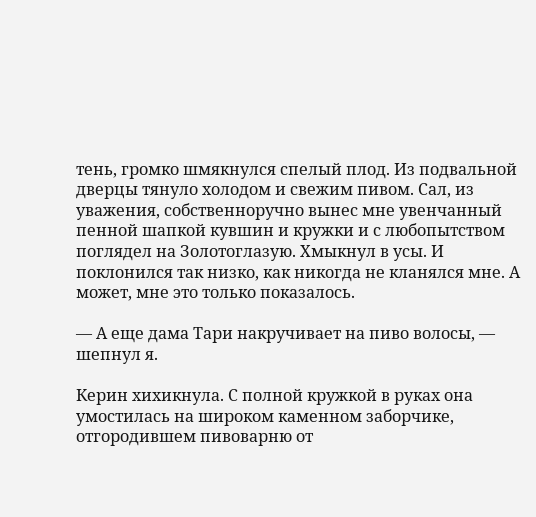тень, громко шмякнулся спелый плод. Из подвальной дверцы тянуло холодом и свежим пивом. Сал, из уважения, собственноручно вынес мне увенчанный пенной шапкой кувшин и кружки и с любопытством поглядел на Золотоглазую. Хмыкнул в усы. И поклонился так низко, как никогда не кланялся мне. А может, мне это только показалось.

— А еще дама Тари накручивает на пиво волосы, — шепнул я.

Керин хихикнула. С полной кружкой в руках она умостилась на широком каменном заборчике, отгородившем пивоварню от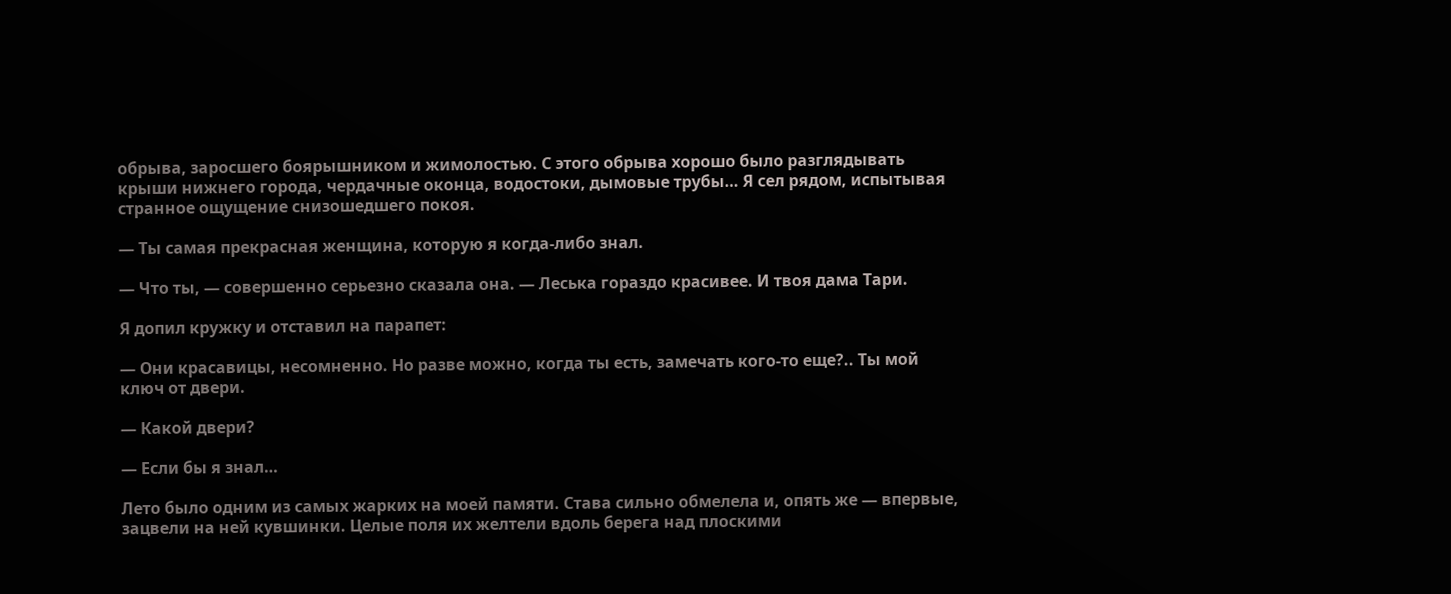обрыва, заросшего боярышником и жимолостью. С этого обрыва хорошо было разглядывать крыши нижнего города, чердачные оконца, водостоки, дымовые трубы… Я сел рядом, испытывая странное ощущение снизошедшего покоя.

— Ты самая прекрасная женщина, которую я когда-либо знал.

— Что ты, — совершенно серьезно сказала она. — Леська гораздо красивее. И твоя дама Тари.

Я допил кружку и отставил на парапет:

— Они красавицы, несомненно. Но разве можно, когда ты есть, замечать кого-то еще?.. Ты мой ключ от двери.

— Какой двери?

— Если бы я знал…

Лето было одним из самых жарких на моей памяти. Става сильно обмелела и, опять же — впервые, зацвели на ней кувшинки. Целые поля их желтели вдоль берега над плоскими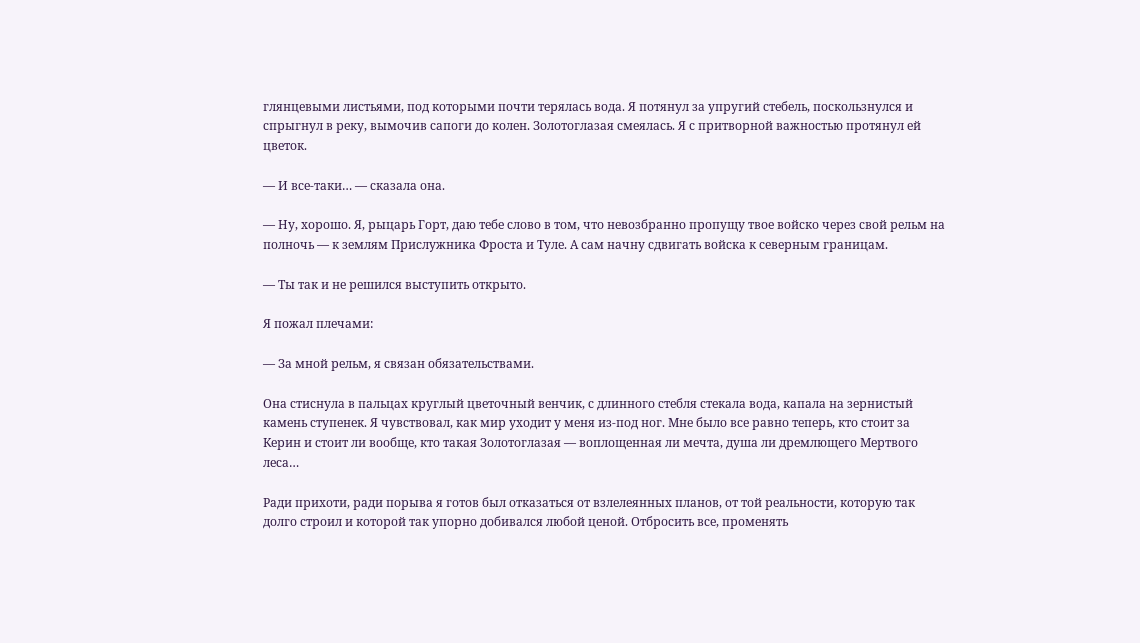глянцевыми листьями, под которыми почти терялась вода. Я потянул за упругий стебель, поскользнулся и спрыгнул в реку, вымочив сапоги до колен. Золотоглазая смеялась. Я с притворной важностью протянул ей цветок.

— И все-таки… — сказала она.

— Ну, хорошо. Я, рыцарь Горт, даю тебе слово в том, что невозбранно пропущу твое войско через свой рельм на полночь — к землям Прислужника Фроста и Туле. А сам начну сдвигать войска к северным границам.

— Ты так и не решился выступить открыто.

Я пожал плечами:

— За мной рельм, я связан обязательствами.

Она стиснула в пальцах круглый цветочный венчик, с длинного стебля стекала вода, капала на зернистый камень ступенек. Я чувствовал, как мир уходит у меня из-под ног. Мне было все равно теперь, кто стоит за Керин и стоит ли вообще, кто такая Золотоглазая — воплощенная ли мечта, душа ли дремлющего Мертвого леса…

Ради прихоти, ради порыва я готов был отказаться от взлелеянных планов, от той реальности, которую так долго строил и которой так упорно добивался любой ценой. Отбросить все, променять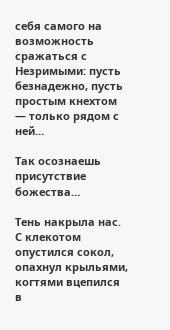себя самого на возможность сражаться с Незримыми: пусть безнадежно, пусть простым кнехтом — только рядом с ней…

Так осознаешь присутствие божества…

Тень накрыла нас. С клекотом опустился сокол, опахнул крыльями, когтями вцепился в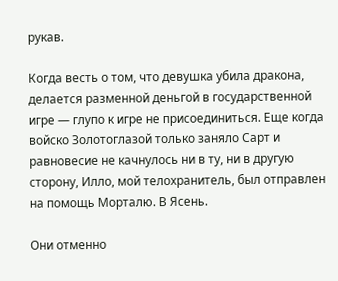рукав.

Когда весть о том, что девушка убила дракона, делается разменной деньгой в государственной игре — глупо к игре не присоединиться. Еще когда войско Золотоглазой только заняло Сарт и равновесие не качнулось ни в ту, ни в другую сторону, Илло, мой телохранитель, был отправлен на помощь Морталю. В Ясень.

Они отменно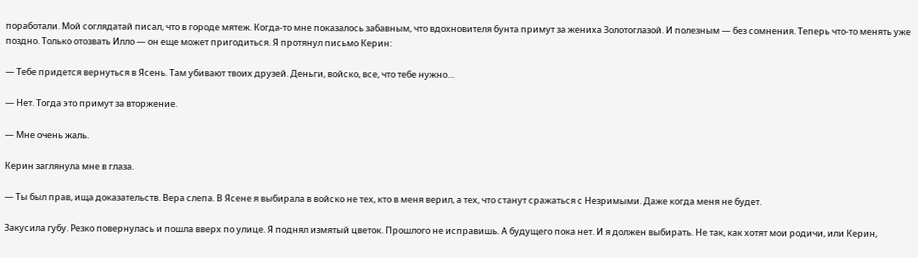поработали. Мой соглядатай писал, что в городе мятеж. Когда-то мне показалось забавным, что вдохновителя бунта примут за жениха Золотоглазой. И полезным — без сомнения. Теперь что-то менять уже поздно. Только отозвать Илло — он еще может пригодиться. Я протянул письмо Керин:

— Тебе придется вернуться в Ясень. Там убивают твоих друзей. Деньги, войско, все, что тебе нужно…

— Нет. Тогда это примут за вторжение.

— Мне очень жаль.

Керин заглянула мне в глаза.

— Ты был прав, ища доказательств. Вера слепа. В Ясене я выбирала в войско не тех, кто в меня верил, а тех, что станут сражаться с Незримыми. Даже когда меня не будет.

Закусила губу. Резко повернулась и пошла вверх по улице. Я поднял измятый цветок. Прошлого не исправишь. А будущего пока нет. И я должен выбирать. Не так, как хотят мои родичи, или Керин,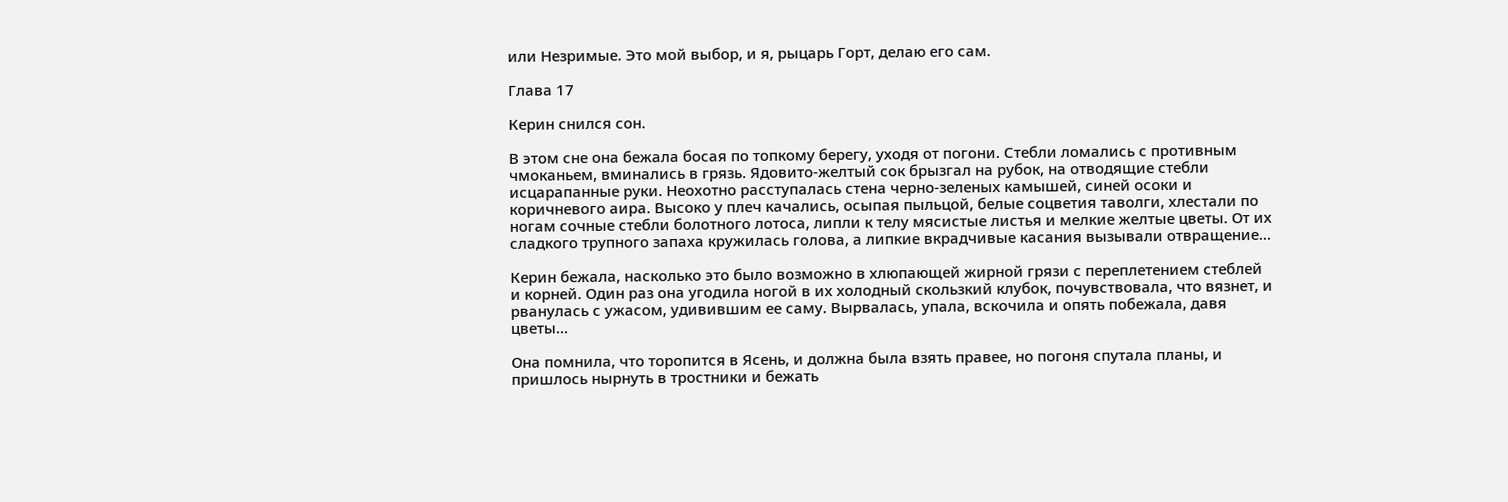или Незримые. Это мой выбор, и я, рыцарь Горт, делаю его сам.

Глава 17

Керин снился сон.

В этом сне она бежала босая по топкому берегу, уходя от погони. Стебли ломались с противным чмоканьем, вминались в грязь. Ядовито-желтый сок брызгал на рубок, на отводящие стебли исцарапанные руки. Неохотно расступалась стена черно-зеленых камышей, синей осоки и коричневого аира. Высоко у плеч качались, осыпая пыльцой, белые соцветия таволги, хлестали по ногам сочные стебли болотного лотоса, липли к телу мясистые листья и мелкие желтые цветы. От их сладкого трупного запаха кружилась голова, а липкие вкрадчивые касания вызывали отвращение…

Керин бежала, насколько это было возможно в хлюпающей жирной грязи с переплетением стеблей и корней. Один раз она угодила ногой в их холодный скользкий клубок, почувствовала, что вязнет, и рванулась с ужасом, удивившим ее саму. Вырвалась, упала, вскочила и опять побежала, давя цветы…

Она помнила, что торопится в Ясень, и должна была взять правее, но погоня спутала планы, и пришлось нырнуть в тростники и бежать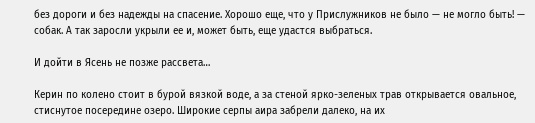без дороги и без надежды на спасение. Хорошо еще, что у Прислужников не было — не могло быть! — собак. А так заросли укрыли ее и, может быть, еще удастся выбраться.

И дойти в Ясень не позже рассвета…

Керин по колено стоит в бурой вязкой воде, а за стеной ярко-зеленых трав открывается овальное, стиснутое посередине озеро. Широкие серпы аира забрели далеко, на их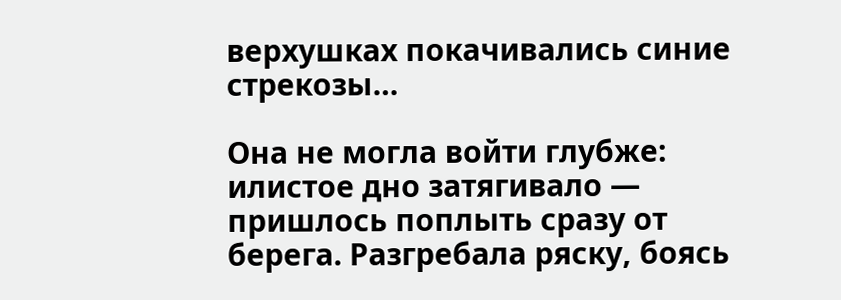верхушках покачивались синие стрекозы…

Она не могла войти глубже: илистое дно затягивало — пришлось поплыть сразу от берега. Разгребала ряску, боясь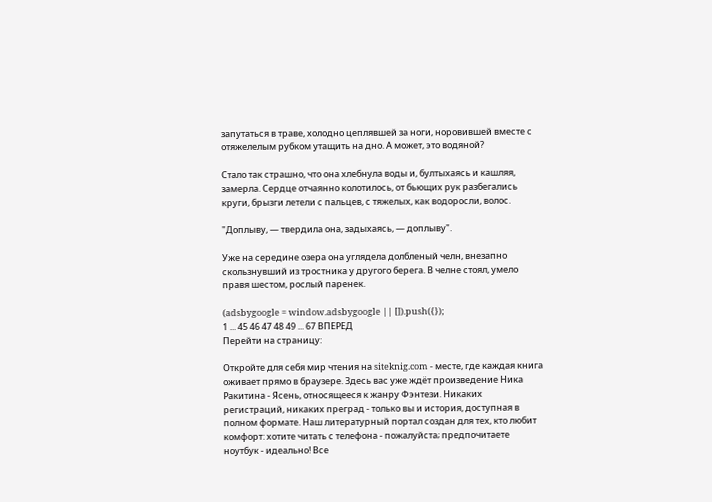запутаться в траве, холодно цеплявшей за ноги, норовившей вместе с отяжелелым рубком утащить на дно. А может, это водяной?

Стало так страшно, что она хлебнула воды и, бултыхаясь и кашляя, замерла. Сердце отчаянно колотилось, от бьющих рук разбегались круги, брызги летели с пальцев, с тяжелых, как водоросли, волос.

"Доплыву, — твердила она, задыхаясь, — доплыву".

Уже на середине озера она углядела долбленый челн, внезапно скользнувший из тростника у другого берега. В челне стоял, умело правя шестом, рослый паренек.

(adsbygoogle = window.adsbygoogle || []).push({});
1 ... 45 46 47 48 49 ... 67 ВПЕРЕД
Перейти на страницу:

Откройте для себя мир чтения на siteknig.com - месте, где каждая книга оживает прямо в браузере. Здесь вас уже ждёт произведение Ника Ракитина - Ясень, относящееся к жанру Фэнтези. Никаких регистраций, никаких преград - только вы и история, доступная в полном формате. Наш литературный портал создан для тех, кто любит комфорт: хотите читать с телефона - пожалуйста; предпочитаете ноутбук - идеально! Все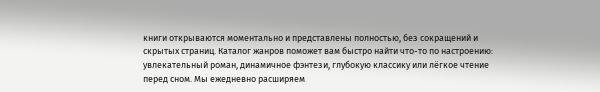книги открываются моментально и представлены полностью, без сокращений и скрытых страниц. Каталог жанров поможет вам быстро найти что-то по настроению: увлекательный роман, динамичное фэнтези, глубокую классику или лёгкое чтение перед сном. Мы ежедневно расширяем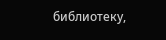библиотеку,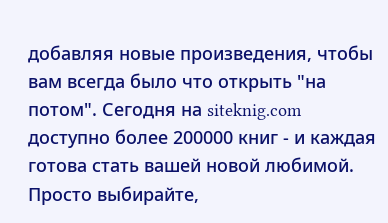добавляя новые произведения, чтобы вам всегда было что открыть "на потом". Сегодня на siteknig.com доступно более 200000 книг - и каждая готова стать вашей новой любимой. Просто выбирайте,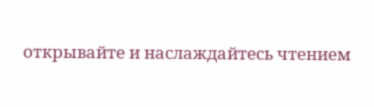открывайте и наслаждайтесь чтением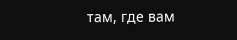там, где вам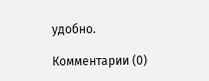удобно.

Комментарии (0)